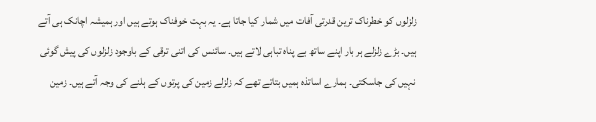زلزلوں کو خطرناک ترین قدرتی آفات میں شمار کیا جاتا ہے۔ یہ بہت خوفناک ہوتے ہیں اور ہمیشہ اچانک ہی آتے ہیں۔ بڑے زلزلے ہر بار اپنے ساتھ بے پناہ تباہی لاتے ہیں۔ سائنس کی اتنی ترقی کے باوجود زلزلوں کی پیش گوئی نہیں کی جاسکتی۔ ہمارے اساتذہ ہمیں بتاتے تھے کہ زلزلے زمین کی پرتوں کے ہلنے کی وجہ آتے ہیں۔ زمین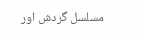مسلسل گردش اور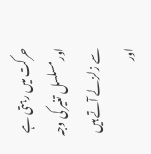حرکت میں رہتی ہے اور مسلسل تغیر کی وجہ سے زلزلے آتے ہیں اور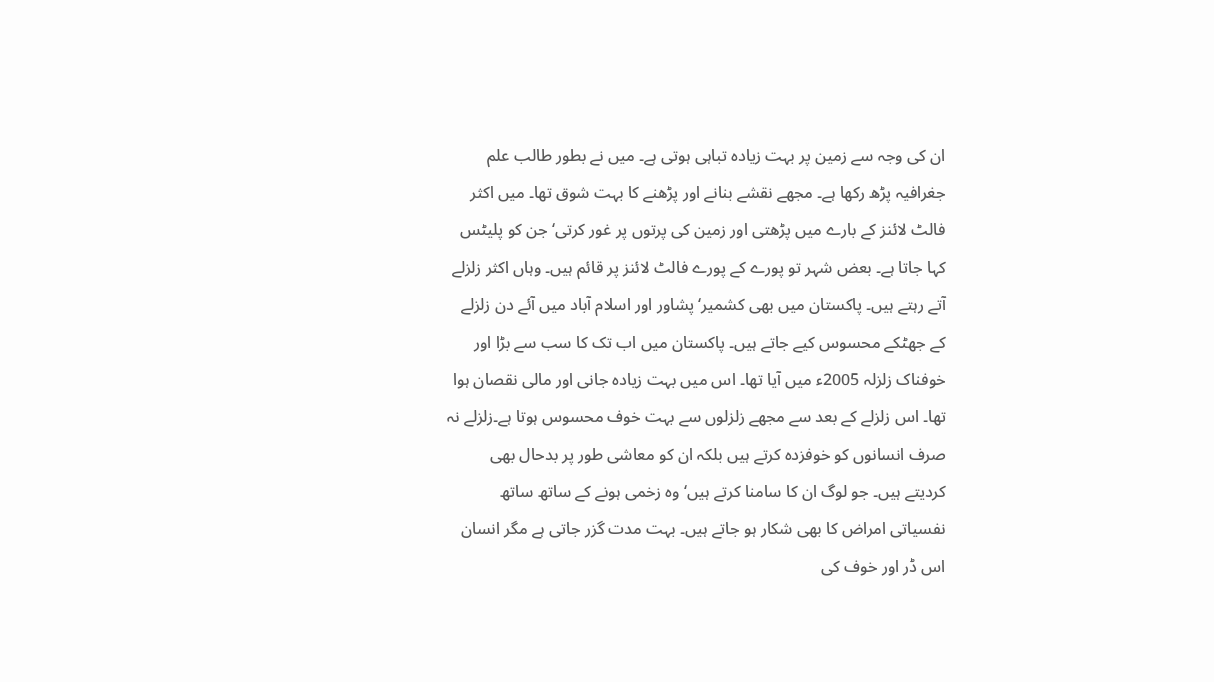ان کی وجہ سے زمین پر بہت زیادہ تباہی ہوتی ہے۔ میں نے بطور طالب علم جغرافیہ پڑھ رکھا ہے۔ مجھے نقشے بنانے اور پڑھنے کا بہت شوق تھا۔ میں اکثر فالٹ لائنز کے بارے میں پڑھتی اور زمین کی پرتوں پر غور کرتی‘ جن کو پلیٹس کہا جاتا ہے۔ بعض شہر تو پورے کے پورے فالٹ لائنز پر قائم ہیں۔ وہاں اکثر زلزلے آتے رہتے ہیں۔ پاکستان میں بھی کشمیر‘پشاور اور اسلام آباد میں آئے دن زلزلے کے جھٹکے محسوس کیے جاتے ہیں۔ پاکستان میں اب تک کا سب سے بڑا اور خوفناک زلزلہ 2005ء میں آیا تھا۔ اس میں بہت زیادہ جانی اور مالی نقصان ہوا تھا۔ اس زلزلے کے بعد سے مجھے زلزلوں سے بہت خوف محسوس ہوتا ہے۔زلزلے نہ صرف انسانوں کو خوفزدہ کرتے ہیں بلکہ ان کو معاشی طور پر بدحال بھی کردیتے ہیں۔ جو لوگ ان کا سامنا کرتے ہیں‘ وہ زخمی ہونے کے ساتھ ساتھ نفسیاتی امراض کا بھی شکار ہو جاتے ہیں۔ بہت مدت گزر جاتی ہے مگر انسان اس ڈر اور خوف کی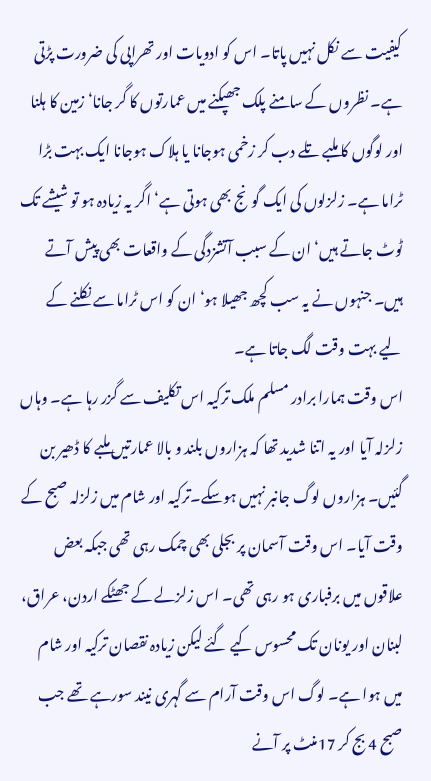کیفیت سے نکل نہیں پاتا۔ اس کو ادویات اور تھراپی کی ضرورت پڑتی ہے۔ نظروں کے سامنے پلک جھپکنے میں عمارتوں کا گر جانا‘ زمین کا ہلنا اور لوگوں کا ملبے تلے دب کر زخمی ہوجانا یا ہلاک ہوجانا ایک بہت بڑا ٹراما ہے۔ زلزلوں کی ایک گونج بھی ہوتی ہے‘ اگر یہ زیادہ ہو تو شیشے تک ٹوٹ جاتے ہیں‘ ان کے سبب آتشزدگی کے واقعات بھی پیش آتے ہیں۔ جنہوں نے یہ سب کچھ جھیلا ہو‘ ان کو اس ٹراما سے نکلنے کے لیے بہت وقت لگ جاتا ہے۔
اس وقت ہمارا برادر مسلم ملک ترکیہ اس تکلیف سے گزر رہا ہے۔ وہاں زلزلہ آیا اور یہ اتنا شدید تھا کہ ہزاروں بلند و بالا عمارتیں ملبے کا ڈھیر بن گئیں۔ ہزاروں لوگ جانبر نہیں ہوسکے۔ترکیہ اور شام میں زلزلہ صبح کے وقت آیا۔ اس وقت آسمان پر بجلی بھی چمک رہی تھی جبکہ بعض علاقوں میں برفباری ہو رہی تھی۔ اس زلزلے کے جھٹکے اردن، عراق، لبنان اور یونان تک محسوس کیے گئے لیکن زیادہ نقصان ترکیہ اور شام میں ہوا ہے۔ لوگ اس وقت آرام سے گہری نیند سورہے تھے جب صبح 4 بج کر 17منٹ پر آنے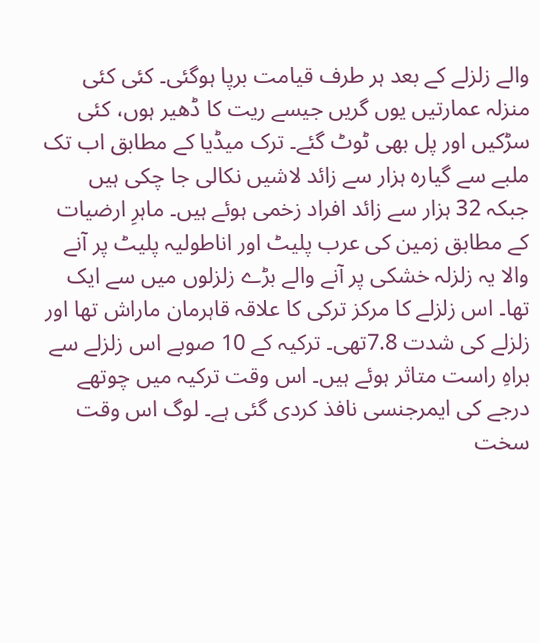والے زلزلے کے بعد ہر طرف قیامت برپا ہوگئی۔ کئی کئی منزلہ عمارتیں یوں گریں جیسے ریت کا ڈھیر ہوں، کئی سڑکیں اور پل بھی ٹوٹ گئے۔ ترک میڈیا کے مطابق اب تک ملبے سے گیارہ ہزار سے زائد لاشیں نکالی جا چکی ہیں جبکہ 32 ہزار سے زائد افراد زخمی ہوئے ہیں۔ ماہرِ ارضیات کے مطابق زمین کی عرب پلیٹ اور اناطولیہ پلیٹ پر آنے والا یہ زلزلہ خشکی پر آنے والے بڑے زلزلوں میں سے ایک تھا۔ اس زلزلے کا مرکز ترکی کا علاقہ قاہرمان ماراش تھا اور زلزلے کی شدت 7.8تھی۔ ترکیہ کے 10 صوبے اس زلزلے سے براہِ راست متاثر ہوئے ہیں۔ اس وقت ترکیہ میں چوتھے درجے کی ایمرجنسی نافذ کردی گئی ہے۔ لوگ اس وقت سخت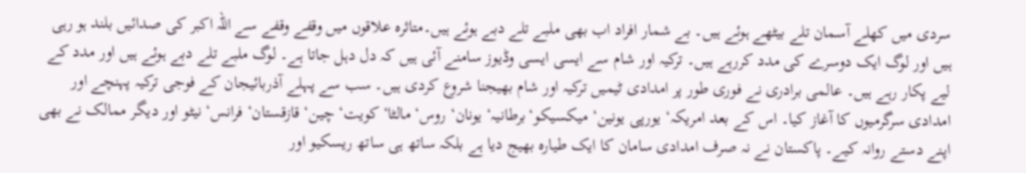سردی میں کھلے آسمان تلے بیٹھے ہوئے ہیں۔ بے شمار افراد اب بھی ملبے تلے دبے ہوئے ہیں۔متاثرہ علاقوں میں وقفے وقفے سے اللہ اکبر کی صدائیں بلند ہو رہی ہیں اور لوگ ایک دوسرے کی مدد کررہے ہیں۔ ترکیہ اور شام سے ایسی ایسی وڈیوز سامنے آئی ہیں کہ دل دہل جاتا ہے۔ لوگ ملبے تلے دبے ہوئے ہیں اور مدد کے لیے پکار رہے ہیں۔ عالمی برادری نے فوری طور پر امدادی ٹیمیں ترکیہ اور شام بھیجنا شروع کردی ہیں۔ سب سے پہلے آذربائیجان کے فوجی ترکیہ پہنچے اور امدادی سرگرمیوں کا آغاز کیا۔ اس کے بعد امریکہ‘ یورپی یونین‘ میکسیکو‘برطانیہ‘ یونان‘ روس‘ مالٹا‘کویت‘ چین‘ قازقستان‘ فرانس‘ نیٹو اور دیگر ممالک نے بھی اپنے دستے روانہ کیے۔ پاکستان نے نہ صرف امدادی سامان کا ایک طیارہ بھیج دیا ہے بلکہ ساتھ ہی ساتھ ریسکیو اور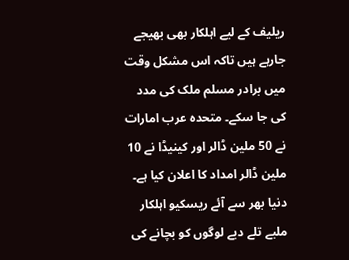ریلیف کے لیے اہلکار بھی بھیجے جارہے ہیں تاکہ اس مشکل وقت میں برادر مسلم ملک کی مدد کی جا سکے۔ متحدہ عرب امارات نے 50 ملین ڈالر اور کینیڈا نے 10 ملین ڈالر امداد کا اعلان کیا ہے۔
دنیا بھر سے آئے ریسکیو اہلکار ملبے تلے دبے لوگوں کو بچانے کی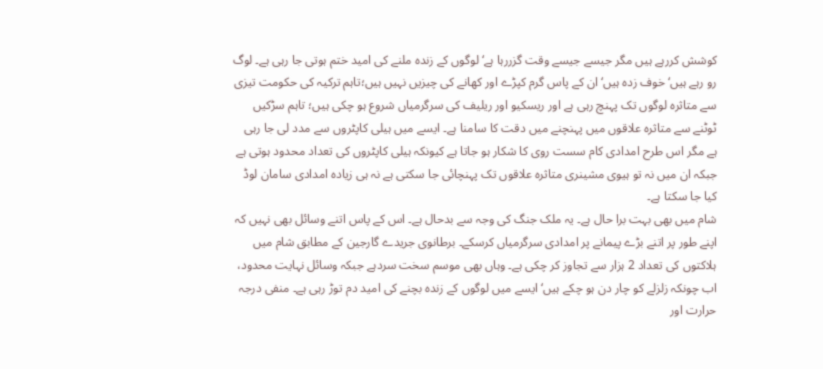کوشش کررہے ہیں مگر جیسے جیسے وقت گزررہا ہے‘ لوگوں کے زندہ ملنے کی امید ختم ہوتی جا رہی ہے۔ لوگ رو رہے ہیں‘ خوف زدہ ہیں‘ ان کے پاس گرم کپڑے اور کھانے کی چیزیں نہیں ہیں؛تاہم ترکیہ کی حکومت تیزی سے متاثرہ لوگوں تک پہنچ رہی ہے اور ریسکیو اور ریلیف کی سرگرمیاں شروع ہو چکی ہیں؛ تاہم سڑکیں ٹوٹنے سے متاثرہ علاقوں میں پہنچنے میں دقت کا سامنا ہے۔ ایسے میں ہیلی کاپٹروں سے مدد لی جا رہی ہے مگر اس طرح امدادی کام سست روی کا شکار ہو جاتا ہے کیونکہ ہیلی کاپٹروں کی تعداد محدود ہوتی ہے جبکہ ان میں نہ تو ہیوی مشینری متاثرہ علاقوں تک پہنچائی جا سکتی ہے نہ ہی زیادہ امدادی سامان لوڈ کیا جا سکتا ہے۔
شام میں بھی بہت برا حال ہے۔ یہ ملک جنگ کی وجہ سے بدحال ہے۔ اس کے پاس اتنے وسائل بھی نہیں کہ اپنے طور پر اتنے بڑے پیمانے پر امدادی سرگرمیاں کرسکے۔ برطانوی جریدے گارجین کے مطابق شام میں ہلاکتوں کی تعداد 2 ہزار سے تجاوز کر چکی ہے۔ وہاں بھی موسم سخت سردہے جبکہ وسائل نہایت محدود، اب چونکہ زلزلے کو چار دن ہو چکے ہیں‘ ایسے میں لوگوں کے زندہ بچنے کی امید دم توڑ رہی ہے۔ منفی درجہ حرارت اور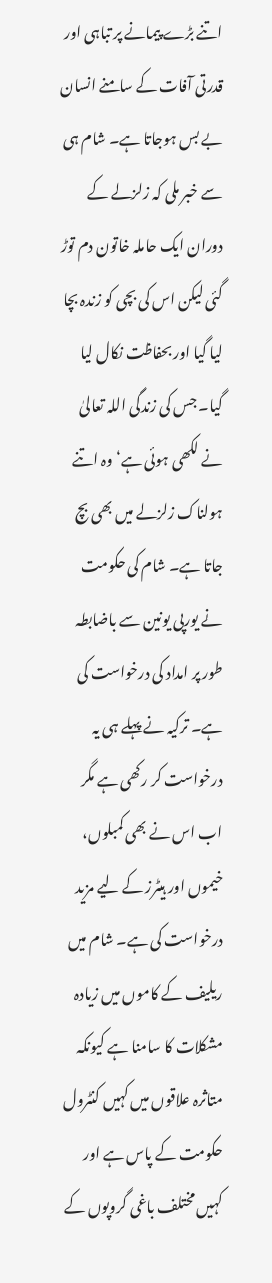اتنے بڑے پیمانے پر تباہی اور قدرتی آفات کے سامنے انسان بے بس ہوجاتا ہے۔ شام ہی سے خبر ملی کہ زلزلے کے دوران ایک حاملہ خاتون دم توڑ گئی لیکن اس کی بچی کو زندہ بچا لیا گیا اور بحفاظت نکال لیا گیا۔ جس کی زندگی اللہ تعالیٰ نے لکھی ہوئی ہے‘ وہ اتنے ہولناک زلزلے میں بھی بچ جاتا ہے۔ شام کی حکومت نے یورپی یونین سے باضابطہ طور پر امداد کی درخواست کی ہے۔ ترکیہ نے پہلے ہی یہ درخواست کر رکھی ہے مگر اب اس نے بھی کمبلوں، خیموں اور ہیٹرز کے لیے مزید درخواست کی ہے۔ شام میں ریلیف کے کاموں میں زیادہ مشکلات کا سامنا ہے کیونکہ متاثرہ علاقوں میں کہیں کنٹرول حکومت کے پاس ہے اور کہیں مختلف باغی گروپوں کے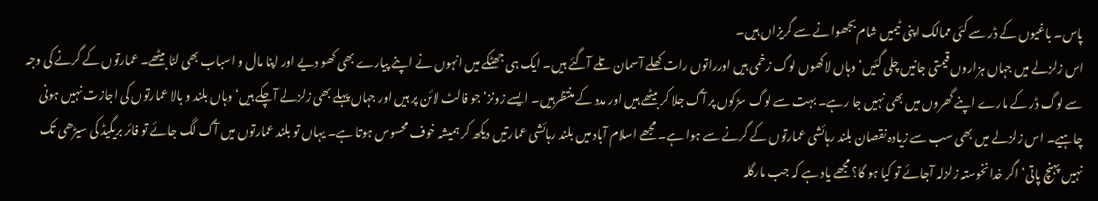پاس۔ باغیوں کے ڈر سے کئی ممالک اپنی ٹیمیں شام بجھوانے سے گریزاں ہیں۔
اس زلزلے میں جہاں ہزاروں قیمتی جانیں چلی گئیں‘ وہاں لاکھوں لوگ زخمی ہیں اورراتوں رات کھلے آسمان تلے آگئے ہیں۔ ایک ہی جھٹکے میں انہوں نے اپنے پیارے بھی کھو دیے اور اپنا مال و اسباب بھی لٹا بیٹھے۔ عمارتوں کے گرنے کی وجہ سے لوگ ڈر کے مارے اپنے گھروں میں بھی نہیں جا رہے۔ بہت سے لوگ سڑکوں پر آگ جلا کر بیٹھے ہیں اور مدد کے منتظرہیں۔ ایسے زونز‘ جو فالٹ لائن پر ہیں اور جہاں پہلے بھی زلزلے آچکے ہیں‘ وہاں بلند و بالا عمارتوں کی اجازت نہیں ہونی چاہیے۔ اس زلزلے میں بھی سب سے زیادہ نقصان بلند رہائشی عمارتوں کے گرنے سے ہوا ہے۔ مجھے اسلام آباد میں بلند رہائشی عمارتیں دیکھ کر ہمیشہ خوف محسوس ہوتا ہے۔ یہاں تو بلند عمارتوں میں آگ لگ جائے تو فائر بریگیڈ کی سیڑھی تک نہیں پہنچ پاتی‘ اگر خدانخوستہ زلزلہ آجائے تو کیا ہو گا؟ مجھے یاد ہے کہ جب مارگلہ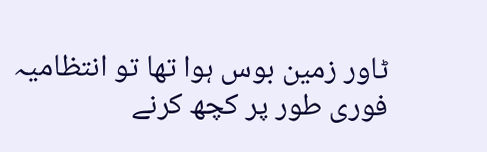ٹاور زمین بوس ہوا تھا تو انتظامیہ فوری طور پر کچھ کرنے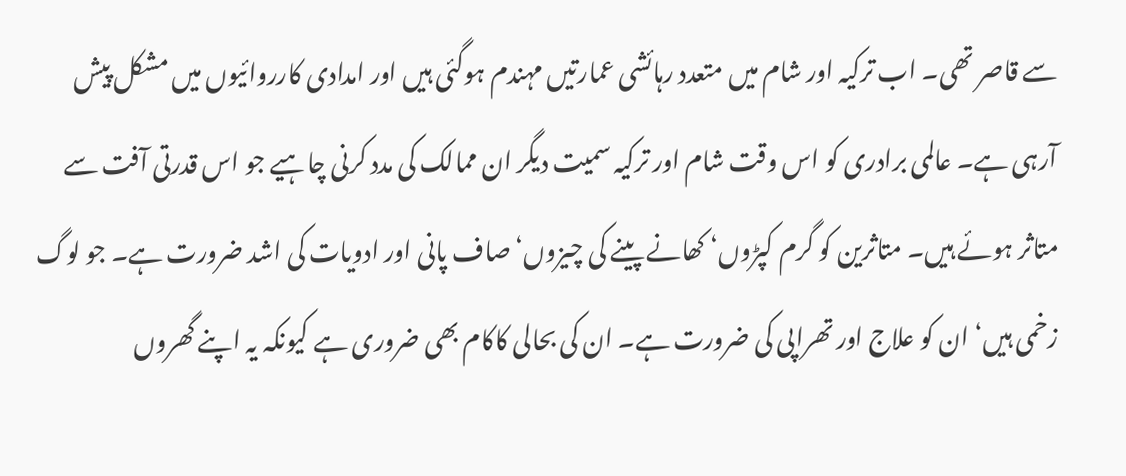سے قاصر تھی۔ اب ترکیہ اور شام میں متعدد رہائشی عمارتیں مہندم ہوگئی ہیں اور امدادی کارروائیوں میں مشکل پیش آرہی ہے۔ عالمی برادری کو اس وقت شام اور ترکیہ سمیت دیگر ان ممالک کی مدد کرنی چاہیے جو اس قدرتی آفت سے متاثر ہوئے ہیں۔ متاثرین کو گرم کپڑوں‘ کھانے پینے کی چیزوں‘ صاف پانی اور ادویات کی اشد ضرورت ہے۔ جو لوگ زخمی ہیں‘ ان کو علاج اور تھراپی کی ضرورت ہے۔ ان کی بحالی کاکام بھی ضروری ہے کیونکہ یہ اپنے گھروں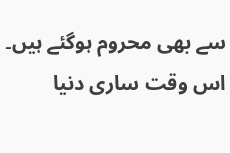سے بھی محروم ہوگئے ہیں۔ اس وقت ساری دنیا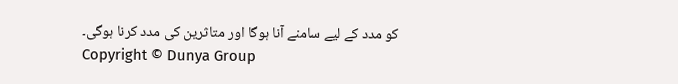کو مدد کے لیے سامنے آنا ہوگا اور متاثرین کی مدد کرنا ہوگی۔
Copyright © Dunya Group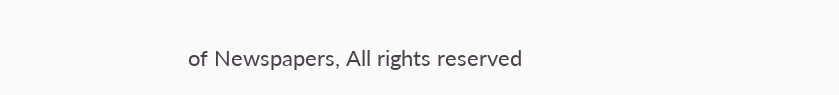of Newspapers, All rights reserved